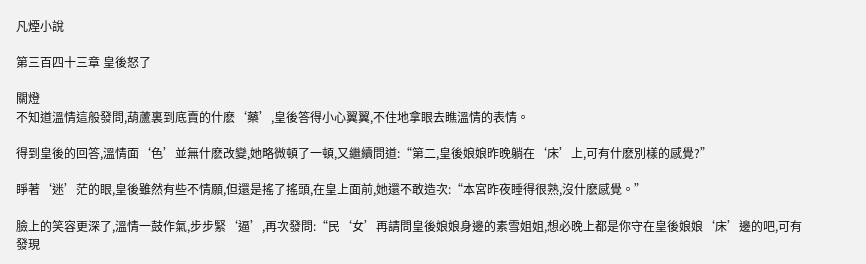凡煙小說

第三百四十三章 皇後怒了

關燈
不知道溫情這般發問,葫蘆裏到底賣的什麽‘藥’,皇後答得小心翼翼,不住地拿眼去瞧溫情的表情。

得到皇後的回答,溫情面‘色’並無什麽改變,她略微頓了一頓,又繼續問道:“第二,皇後娘娘昨晚躺在‘床’上,可有什麽別樣的感覺?”

睜著‘迷’茫的眼,皇後雖然有些不情願,但還是搖了搖頭,在皇上面前,她還不敢造次:“本宮昨夜睡得很熟,沒什麽感覺。”

臉上的笑容更深了,溫情一鼓作氣,步步緊‘逼’,再次發問:“民‘女’再請問皇後娘娘身邊的素雪姐姐,想必晚上都是你守在皇後娘娘‘床’邊的吧,可有發現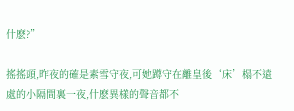什麽?”

搖搖頭,昨夜的確是素雪守夜,可她蹲守在離皇後‘床’榻不遠處的小隔間裏一夜,什麽異樣的聲音都不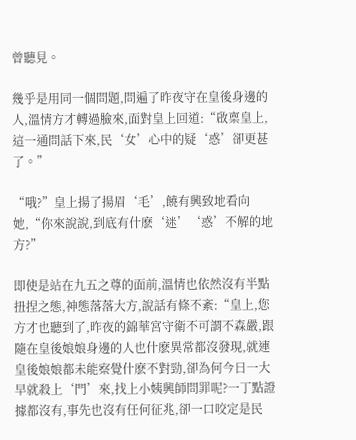曾聽見。

幾乎是用同一個問題,問遍了昨夜守在皇後身邊的人,溫情方才轉過臉來,面對皇上回道:“啟稟皇上,這一通問話下來,民‘女’心中的疑‘惑’卻更甚了。”

“哦?”皇上揚了揚眉‘毛’,饒有興致地看向她,“你來說說,到底有什麽‘迷’‘惑’不解的地方?”

即使是站在九五之尊的面前,溫情也依然沒有半點扭捏之態,神態落落大方,說話有條不紊:“皇上,您方才也聽到了,昨夜的錦華宮守衛不可謂不森嚴,跟隨在皇後娘娘身邊的人也什麽異常都沒發現,就連皇後娘娘都未能察覺什麽不對勁,卻為何今日一大早就殺上‘門’來,找上小姨興師問罪呢?一丁點證據都沒有,事先也沒有任何征兆,卻一口咬定是民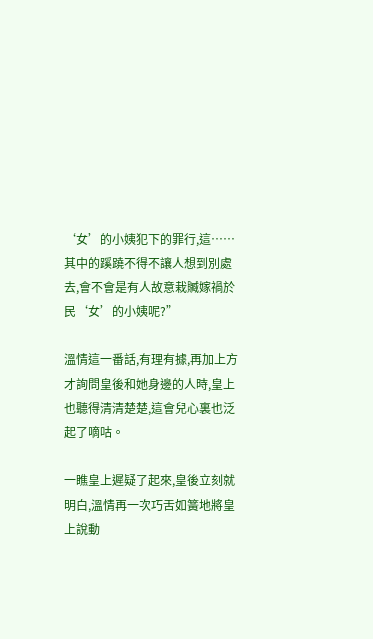‘女’的小姨犯下的罪行,這……其中的蹊蹺不得不讓人想到別處去,會不會是有人故意栽贓嫁禍於民‘女’的小姨呢?”

溫情這一番話,有理有據,再加上方才詢問皇後和她身邊的人時,皇上也聽得清清楚楚,這會兒心裏也泛起了嘀咕。

一瞧皇上遲疑了起來,皇後立刻就明白,溫情再一次巧舌如簧地將皇上說動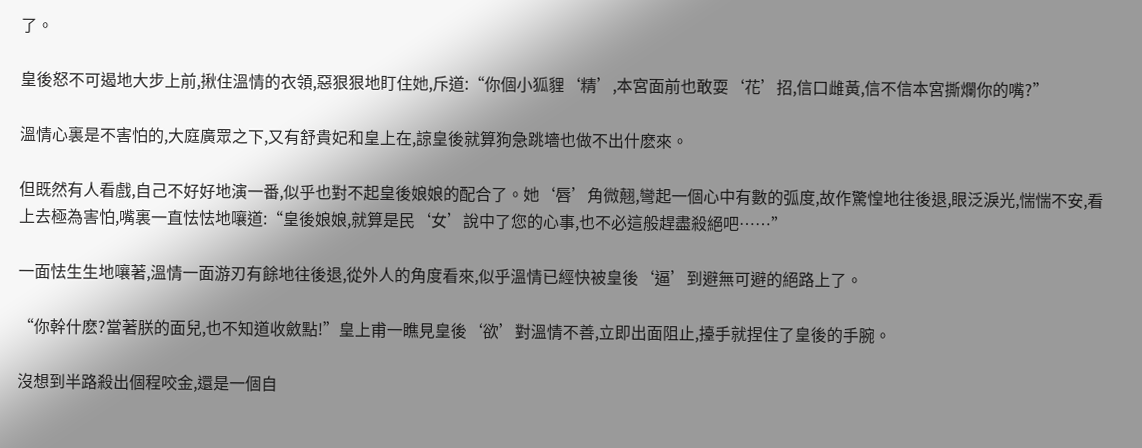了。

皇後怒不可遏地大步上前,揪住溫情的衣領,惡狠狠地盯住她,斥道:“你個小狐貍‘精’,本宮面前也敢耍‘花’招,信口雌黃,信不信本宮撕爛你的嘴?”

溫情心裏是不害怕的,大庭廣眾之下,又有舒貴妃和皇上在,諒皇後就算狗急跳墻也做不出什麽來。

但既然有人看戲,自己不好好地演一番,似乎也對不起皇後娘娘的配合了。她‘唇’角微翹,彎起一個心中有數的弧度,故作驚惶地往後退,眼泛淚光,惴惴不安,看上去極為害怕,嘴裏一直怯怯地嚷道:“皇後娘娘,就算是民‘女’說中了您的心事,也不必這般趕盡殺絕吧……”

一面怯生生地嚷著,溫情一面游刃有餘地往後退,從外人的角度看來,似乎溫情已經快被皇後‘逼’到避無可避的絕路上了。

“你幹什麽?當著朕的面兒,也不知道收斂點!”皇上甫一瞧見皇後‘欲’對溫情不善,立即出面阻止,擡手就捏住了皇後的手腕。

沒想到半路殺出個程咬金,還是一個自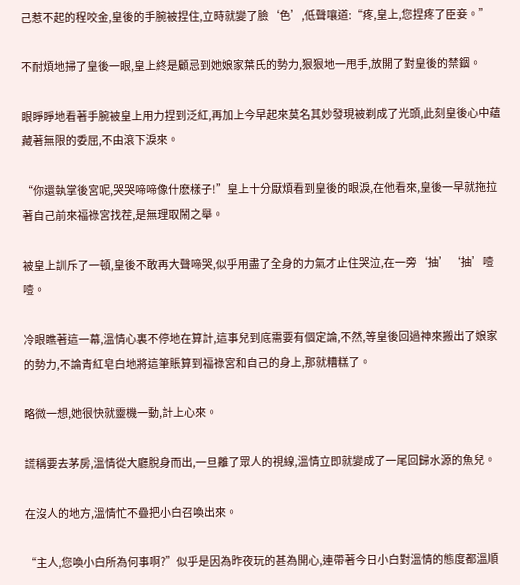己惹不起的程咬金,皇後的手腕被捏住,立時就變了臉‘色’,低聲嚷道:“疼,皇上,您捏疼了臣妾。”

不耐煩地掃了皇後一眼,皇上終是顧忌到她娘家葉氏的勢力,狠狠地一甩手,放開了對皇後的禁錮。

眼睜睜地看著手腕被皇上用力捏到泛紅,再加上今早起來莫名其妙發現被剃成了光頭,此刻皇後心中蘊藏著無限的委屈,不由滾下淚來。

“你還執掌後宮呢,哭哭啼啼像什麽樣子!”皇上十分厭煩看到皇後的眼淚,在他看來,皇後一早就拖拉著自己前來福祿宮找茬,是無理取鬧之舉。

被皇上訓斥了一頓,皇後不敢再大聲啼哭,似乎用盡了全身的力氣才止住哭泣,在一旁‘抽’‘抽’噎噎。

冷眼瞧著這一幕,溫情心裏不停地在算計,這事兒到底需要有個定論,不然,等皇後回過神來搬出了娘家的勢力,不論青紅皂白地將這筆賬算到福祿宮和自己的身上,那就糟糕了。

略微一想,她很快就靈機一動,計上心來。

謊稱要去茅房,溫情從大廳脫身而出,一旦離了眾人的視線,溫情立即就變成了一尾回歸水源的魚兒。

在沒人的地方,溫情忙不疊把小白召喚出來。

“主人,您喚小白所為何事啊?”似乎是因為昨夜玩的甚為開心,連帶著今日小白對溫情的態度都溫順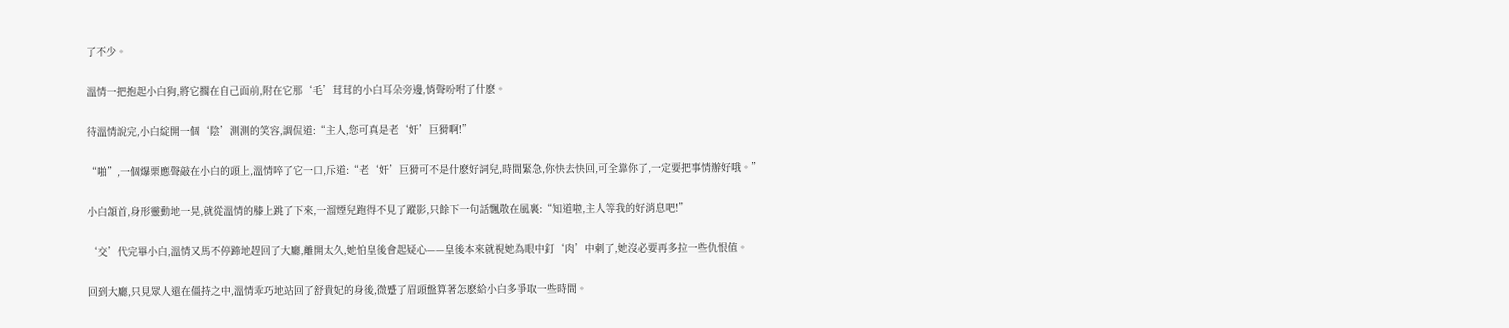了不少。

溫情一把抱起小白狗,將它擱在自己面前,附在它那‘毛’茸茸的小白耳朵旁邊,悄聲吩咐了什麽。

待溫情說完,小白綻開一個‘陰’測測的笑容,調侃道:“主人,您可真是老‘奸’巨猾啊!”

“啪”,一個爆栗應聲敲在小白的頭上,溫情啐了它一口,斥道:“老‘奸’巨猾可不是什麽好詞兒,時間緊急,你快去快回,可全靠你了,一定要把事情辦好哦。”

小白頷首,身形靈動地一晃,就從溫情的膝上跳了下來,一溜煙兒跑得不見了蹤影,只餘下一句話飄散在風裏:“知道啦,主人等我的好消息吧!”

‘交’代完畢小白,溫情又馬不停蹄地趕回了大廳,離開太久,她怕皇後會起疑心——皇後本來就視她為眼中釘‘肉’中刺了,她沒必要再多拉一些仇恨值。

回到大廳,只見眾人還在僵持之中,溫情乖巧地站回了舒貴妃的身後,微蹙了眉頭盤算著怎麽給小白多爭取一些時間。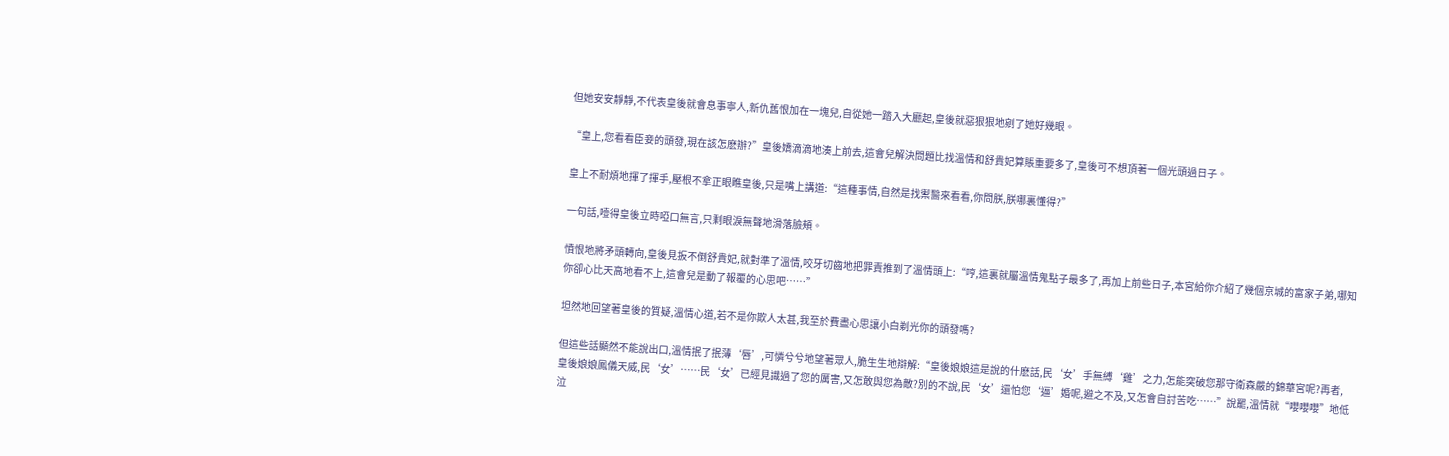但她安安靜靜,不代表皇後就會息事寧人,新仇舊恨加在一塊兒,自從她一踏入大廳起,皇後就惡狠狠地剜了她好幾眼。

“皇上,您看看臣妾的頭發,現在該怎麽辦?”皇後嬌滴滴地湊上前去,這會兒解決問題比找溫情和舒貴妃算賬重要多了,皇後可不想頂著一個光頭過日子。

皇上不耐煩地揮了揮手,壓根不拿正眼瞧皇後,只是嘴上講道:“這種事情,自然是找禦醫來看看,你問朕,朕哪裏懂得?”

一句話,噎得皇後立時啞口無言,只剩眼淚無聲地滑落臉頰。

憤恨地將矛頭轉向,皇後見扳不倒舒貴妃,就對準了溫情,咬牙切齒地把罪責推到了溫情頭上:“哼,這裏就屬溫情鬼點子最多了,再加上前些日子,本宮給你介紹了幾個京城的富家子弟,哪知你卻心比天高地看不上,這會兒是動了報覆的心思吧……”

坦然地回望著皇後的質疑,溫情心道,若不是你欺人太甚,我至於費盡心思讓小白剃光你的頭發嗎?

但這些話顯然不能說出口,溫情抿了抿薄‘唇’,可憐兮兮地望著眾人,脆生生地辯解:“皇後娘娘這是說的什麽話,民‘女’手無縛‘雞’之力,怎能突破您那守衛森嚴的錦華宮呢?再者,皇後娘娘鳳儀天威,民‘女’……民‘女’已經見識過了您的厲害,又怎敢與您為敵?別的不說,民‘女’還怕您‘逼’婚呢,避之不及,又怎會自討苦吃……”說罷,溫情就“嚶嚶嚶”地低泣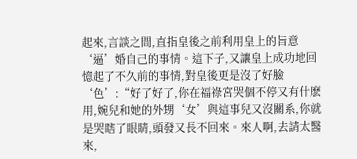起來,言談之間,直指皇後之前利用皇上的旨意‘逼’婚自己的事情。這下子,又讓皇上成功地回憶起了不久前的事情,對皇後更是沒了好臉‘色’:“好了好了,你在福祿宮哭個不停又有什麽用,婉兒和她的外甥‘女’與這事兒又沒關系,你就是哭瞎了眼睛,頭發又長不回來。來人啊,去請太醫來,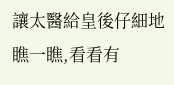讓太醫給皇後仔細地瞧一瞧,看看有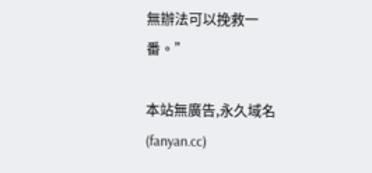無辦法可以挽救一番。”

本站無廣告,永久域名(fanyan.cc)